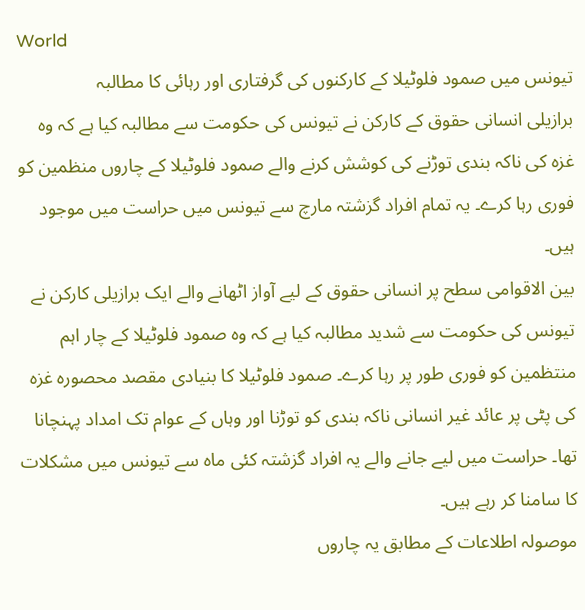World
تیونس میں صمود فلوٹیلا کے کارکنوں کی گرفتاری اور رہائی کا مطالبہ
برازیلی انسانی حقوق کے کارکن نے تیونس کی حکومت سے مطالبہ کیا ہے کہ وہ غزہ کی ناکہ بندی توڑنے کی کوشش کرنے والے صمود فلوٹیلا کے چاروں منظمین کو فوری رہا کرے۔ یہ تمام افراد گزشتہ مارچ سے تیونس میں حراست میں موجود ہیں۔
بین الاقوامی سطح پر انسانی حقوق کے لیے آواز اٹھانے والے ایک برازیلی کارکن نے تیونس کی حکومت سے شدید مطالبہ کیا ہے کہ وہ صمود فلوٹیلا کے چار اہم منتظمین کو فوری طور پر رہا کرے۔ صمود فلوٹیلا کا بنیادی مقصد محصورہ غزہ کی پٹی پر عائد غیر انسانی ناکہ بندی کو توڑنا اور وہاں کے عوام تک امداد پہنچانا تھا۔ حراست میں لیے جانے والے یہ افراد گزشتہ کئی ماہ سے تیونس میں مشکلات کا سامنا کر رہے ہیں۔
موصولہ اطلاعات کے مطابق یہ چاروں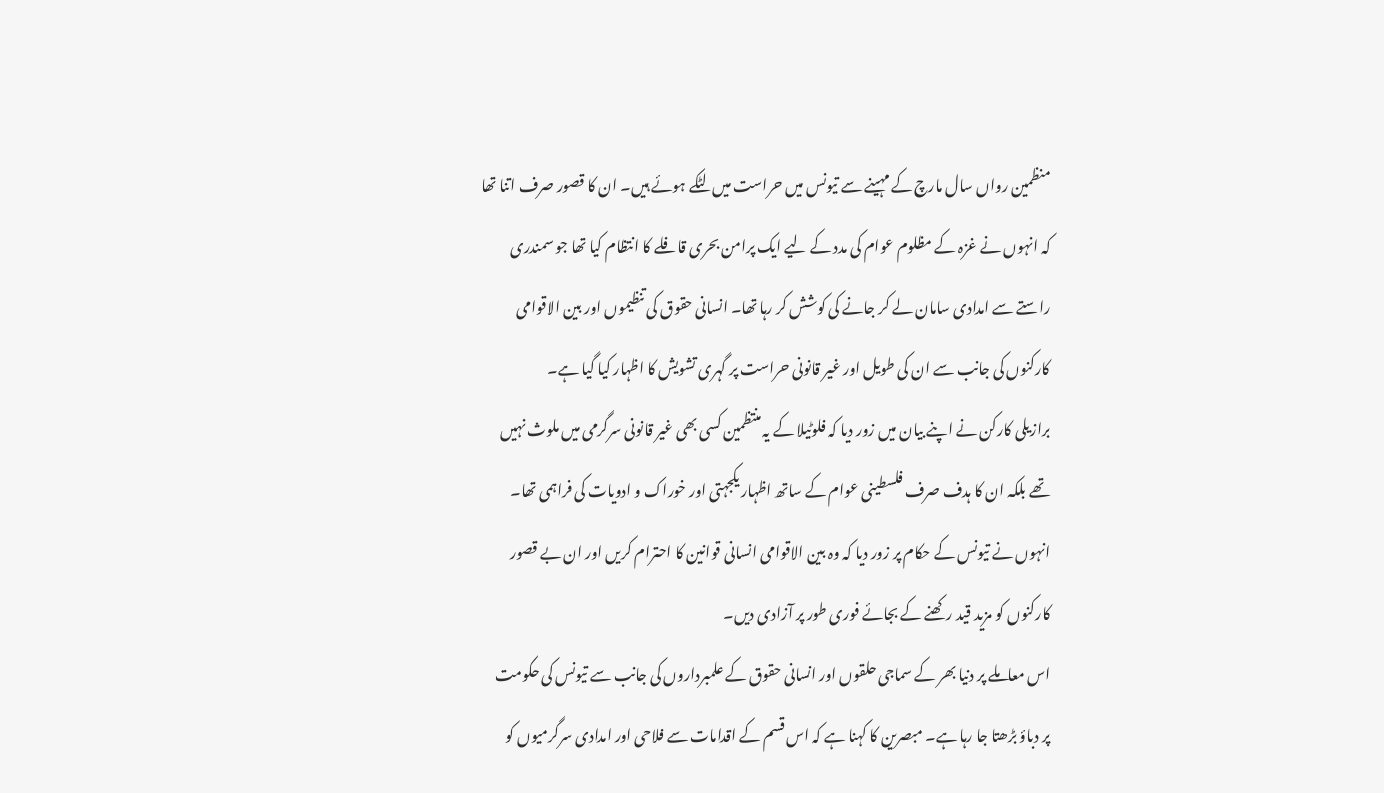منظمین رواں سال مارچ کے مہینے سے تیونس میں حراست میں لٹکے ہوئے ہیں۔ ان کا قصور صرف اتنا تھا کہ انہوں نے غزہ کے مظلوم عوام کی مدد کے لیے ایک پرامن بحری قافلے کا انتظام کیا تھا جو سمندری راستے سے امدادی سامان لے کر جانے کی کوشش کر رہا تھا۔ انسانی حقوق کی تنظیموں اور بین الاقوامی کارکنوں کی جانب سے ان کی طویل اور غیر قانونی حراست پر گہری تشویش کا اظہار کیا گیا ہے۔
برازیلی کارکن نے اپنے بیان میں زور دیا کہ فلوٹیلا کے یہ منتظمین کسی بھی غیر قانونی سرگرمی میں ملوث نہیں تھے بلکہ ان کا ہدف صرف فلسطینی عوام کے ساتھ اظہار یکجہتی اور خوراک و ادویات کی فراہمی تھا۔ انہوں نے تیونس کے حکام پر زور دیا کہ وہ بین الاقوامی انسانی قوانین کا احترام کریں اور ان بے قصور کارکنوں کو مزید قید رکھنے کے بجائے فوری طور پر آزادی دیں۔
اس معاملے پر دنیا بھر کے سماجی حلقوں اور انسانی حقوق کے علمبرداروں کی جانب سے تیونس کی حکومت پر دباؤ بڑھتا جا رہا ہے۔ مبصرین کا کہنا ہے کہ اس قسم کے اقدامات سے فلاحی اور امدادی سرگرمیوں کو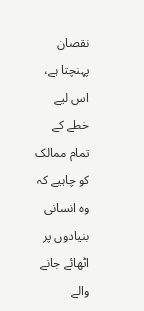نقصان پہنچتا ہے، اس لیے خطے کے تمام ممالک کو چاہیے کہ وہ انسانی بنیادوں پر اٹھائے جانے والے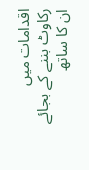اقدامات میں رکاوٹ بننے کے بجائے ان کا ساتھ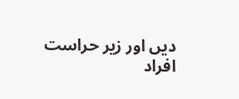دیں اور زیر حراست افراد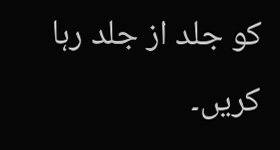کو جلد از جلد رہا کریں۔